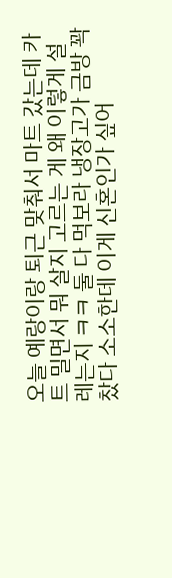오늘 예랑이랑 퇴근 맞춰서 마트 갔는데 카트 밀면서 뭐 살지 고르는 게 왜 이렇게 설레는지 ㅋㅋ 둘 다 먹보라 냉장고가 금방 꽉 찼다 소소한데 이게 신혼인가 싶어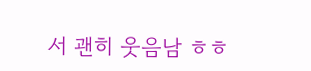서 괜히 웃음남 ㅎㅎ